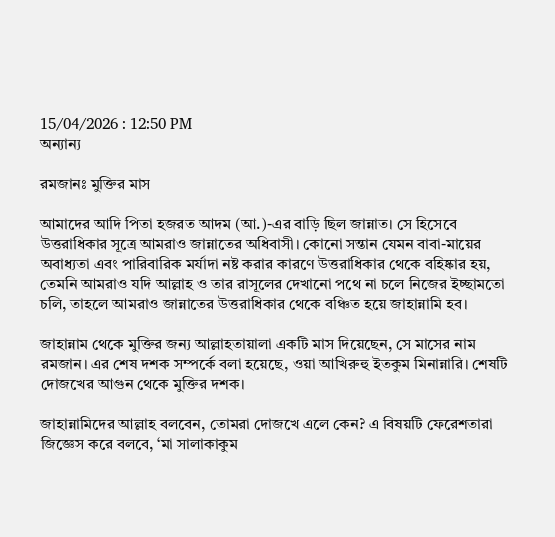15/04/2026 : 12:50 PM
অন্যান্য

রমজানঃ মুক্তির মাস

আমাদের আদি পিতা হজরত আদম (আ.)-এর বাড়ি ছিল জান্নাত। সে হিসেবে উত্তরাধিকার সূত্রে আমরাও জান্নাতের অধিবাসী। কোনো সন্তান যেমন বাবা-মায়ের অবাধ্যতা এবং পারিবারিক মর্যাদা নষ্ট করার কারণে উত্তরাধিকার থেকে বহিষ্কার হয়, তেমনি আমরাও যদি আল্লাহ ও তার রাসূলের দেখানো পথে না চলে নিজের ইচ্ছামতো চলি, তাহলে আমরাও জান্নাতের উত্তরাধিকার থেকে বঞ্চিত হয়ে জাহান্নামি হব।

জাহান্নাম থেকে মুক্তির জন্য আল্লাহতায়ালা একটি মাস দিয়েছেন, সে মাসের নাম রমজান। এর শেষ দশক সম্পর্কে বলা হয়েছে, ওয়া আখিরুহু ইতকুম মিনান্নারি। শেষটি দোজখের আগুন থেকে মুক্তির দশক।

জাহান্নামিদের আল্লাহ বলবেন, তোমরা দোজখে এলে কেন? এ বিষয়টি ফেরেশতারা জিজ্ঞেস করে বলবে, ‘মা সালাকাকুম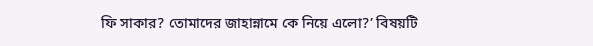ফি সাকার? তোমাদের জাহান্নামে কে নিয়ে এলো?’ বিষয়টি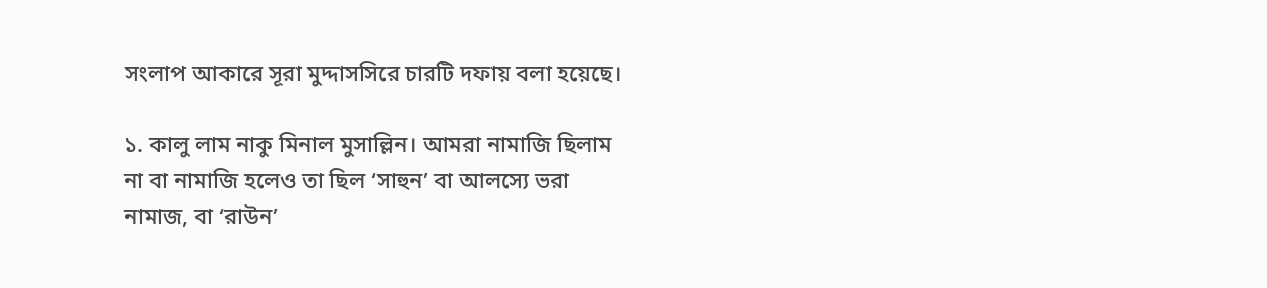সংলাপ আকারে সূরা মুদ্দাসসিরে চারটি দফায় বলা হয়েছে।

১. কালু লাম নাকু মিনাল মুসাল্লিন। আমরা নামাজি ছিলাম না বা নামাজি হলেও তা ছিল ‘সাহুন’ বা আলস্যে ভরা নামাজ, বা ‘রাউন’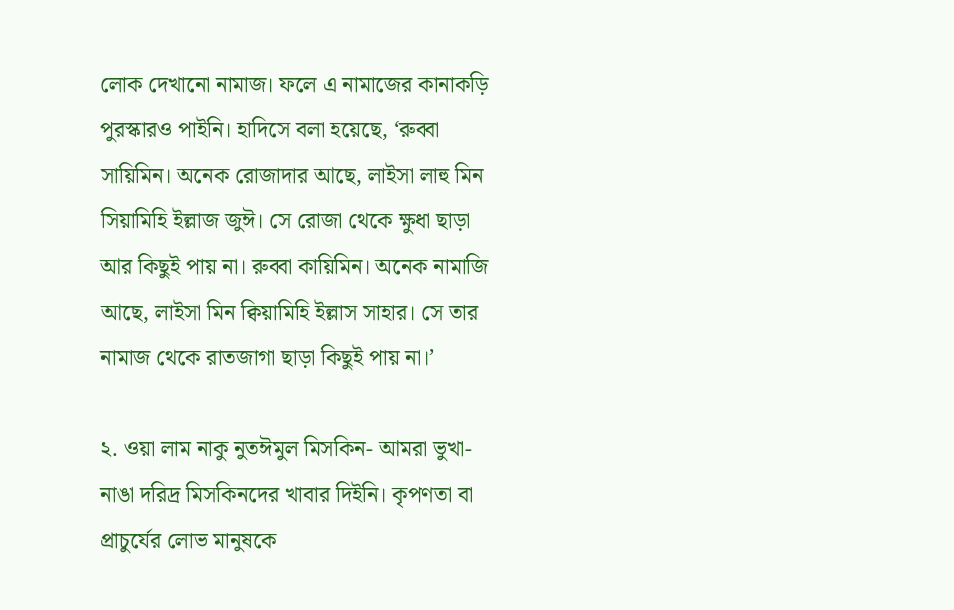লোক দেখানো নামাজ। ফলে এ নামাজের কানাকড়ি পুরস্কারও পাইনি। হাদিসে বলা হয়েছে, ‘রুব্বা সায়িমিন। অনেক রোজাদার আছে, লাইসা লাহু মিন সিয়ামিহি ইল্লাজ জুঈ। সে রোজা থেকে ক্ষুধা ছাড়া আর কিছুই পায় না। রুব্বা কায়িমিন। অনেক নামাজি আছে, লাইসা মিন ক্বিয়ামিহি ইল্লাস সাহার। সে তার নামাজ থেকে রাতজাগা ছাড়া কিছুই পায় না।’

২. ওয়া লাম নাকু নুতঈমুল মিসকিন- আমরা ভুখা-নাঙা দরিদ্র মিসকিনদের খাবার দিইনি। কৃপণতা বা প্রাচুর্যের লোভ মানুষকে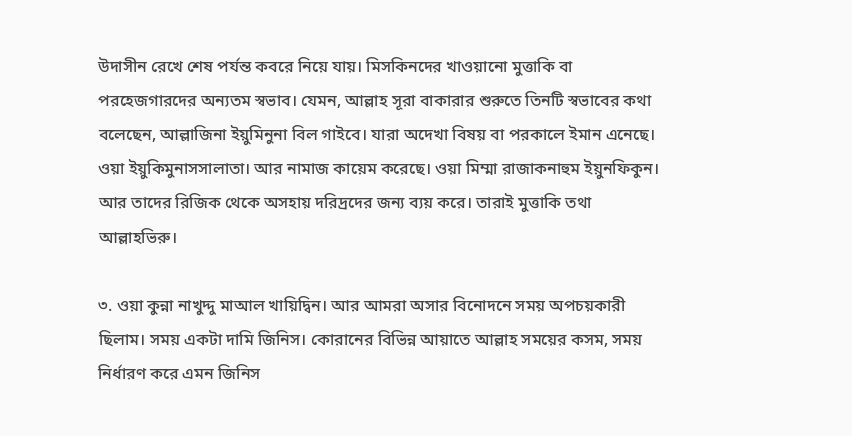উদাসীন রেখে শেষ পর্যন্ত কবরে নিয়ে যায়। মিসকিনদের খাওয়ানো মুত্তাকি বা পরহেজগারদের অন্যতম স্বভাব। যেমন, আল্লাহ সূরা বাকারার শুরুতে তিনটি স্বভাবের কথা বলেছেন, আল্লাজিনা ইয়ুমিনুনা বিল গাইবে। যারা অদেখা বিষয় বা পরকালে ইমান এনেছে। ওয়া ইয়ুকিমুনাসসালাতা। আর নামাজ কায়েম করেছে। ওয়া মিম্মা রাজাকনাহুম ইয়ুনফিকুন। আর তাদের রিজিক থেকে অসহায় দরিদ্রদের জন্য ব্যয় করে। তারাই মুত্তাকি তথা আল্লাহভিরু।

৩. ওয়া কুন্না নাখুদ্দু মাআল খায়িদ্বিন। আর আমরা অসার বিনোদনে সময় অপচয়কারী ছিলাম। সময় একটা দামি জিনিস। কোরানের বিভিন্ন আয়াতে আল্লাহ সময়ের কসম, সময় নির্ধারণ করে এমন জিনিস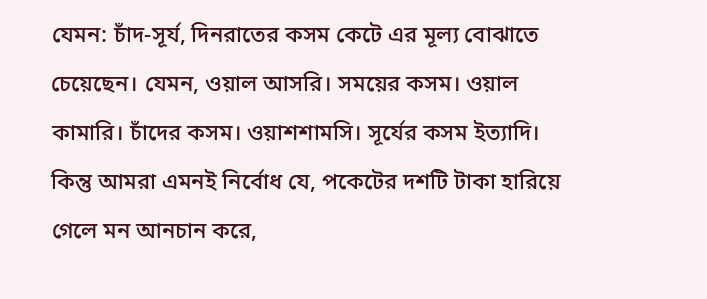যেমন: চাঁদ-সূর্য, দিনরাতের কসম কেটে এর মূল্য বোঝাতে চেয়েছেন। যেমন, ওয়াল আসরি। সময়ের কসম। ওয়াল কামারি। চাঁদের কসম। ওয়াশশামসি। সূর্যের কসম ইত্যাদি। কিন্তু আমরা এমনই নির্বোধ যে, পকেটের দশটি টাকা হারিয়ে গেলে মন আনচান করে,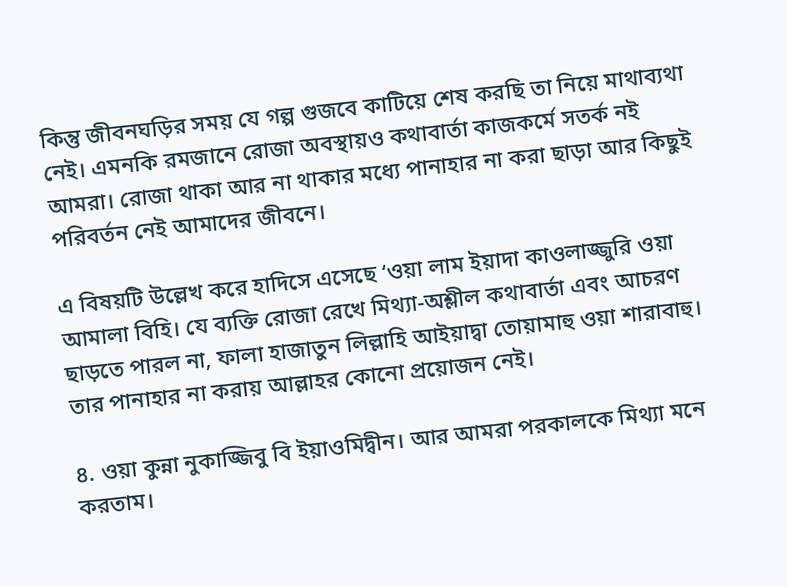কিন্তু জীবনঘড়ির সময় যে গল্প গুজবে কাটিয়ে শেষ করছি তা নিয়ে মাথাব্যথা নেই। এমনকি রমজানে রোজা অবস্থায়ও কথাবার্তা কাজকর্মে সতর্ক নই আমরা। রোজা থাকা আর না থাকার মধ্যে পানাহার না করা ছাড়া আর কিছুই পরিবর্তন নেই আমাদের জীবনে।

এ বিষয়টি উল্লেখ করে হাদিসে এসেছে ‘ওয়া লাম ইয়াদা কাওলাজ্জুরি ওয়া আমালা বিহি। যে ব্যক্তি রোজা রেখে মিথ্যা-অশ্লীল কথাবার্তা এবং আচরণ ছাড়তে পারল না, ফালা হাজাতুন লিল্লাহি আইয়াদ্বা তোয়ামাহু ওয়া শারাবাহু। তার পানাহার না করায় আল্লাহর কোনো প্রয়োজন নেই।

৪. ওয়া কুন্না নুকাজ্জিবু বি ইয়াওমিদ্বীন। আর আমরা পরকালকে মিথ্যা মনে করতাম।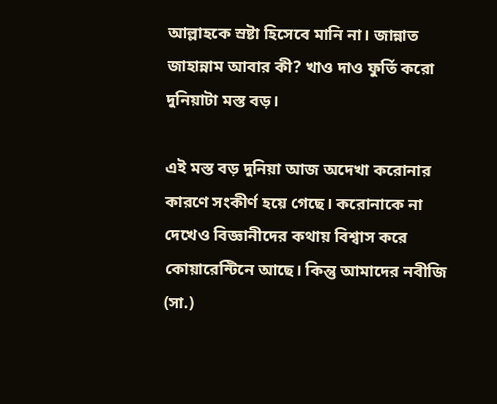আল্লাহকে স্রষ্টা হিসেবে মানি না। জান্নাত জাহান্নাম আবার কী? খাও দাও ফুর্তি করো দুনিয়াটা মস্ত বড়।

এই মস্ত বড় দুনিয়া আজ অদেখা করোনার কারণে সংকীর্ণ হয়ে গেছে। করোনাকে না দেখেও বিজ্ঞানীদের কথায় বিশ্বাস করে কোয়ারেন্টিনে আছে। কিন্তু আমাদের নবীজি (সা.)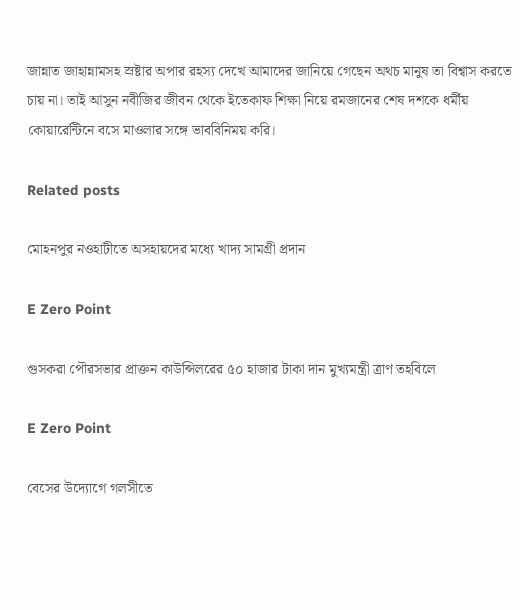জান্নাত জাহান্নামসহ স্রষ্টার অপার রহস্য দেখে আমাদের জানিয়ে গেছেন অথচ মানুষ তা বিশ্বাস করতে চায় না। তাই আসুন নবীজির জীবন থেকে ইতেকাফ শিক্ষা নিয়ে রমজানের শেষ দশকে ধর্মীয় কোয়ারেন্টিনে বসে মাওলার সঙ্গে ভাববিনিময় করি।

Related posts

মোহনপুর নওহাটীতে অসহায়দের মধ্যে খাদ্য সামগ্রী প্রদান

E Zero Point

গুসকরা পৌরসভার প্রাক্তন কাউন্সিলরের ৫০ হাজার টাকা দান মুখ্যমন্ত্রী ত্রাণ তহবিলে

E Zero Point

বেসের উদ্যোগে গলসীতে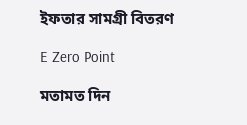ইফতার সামগ্রী বিতরণ

E Zero Point

মতামত দিন